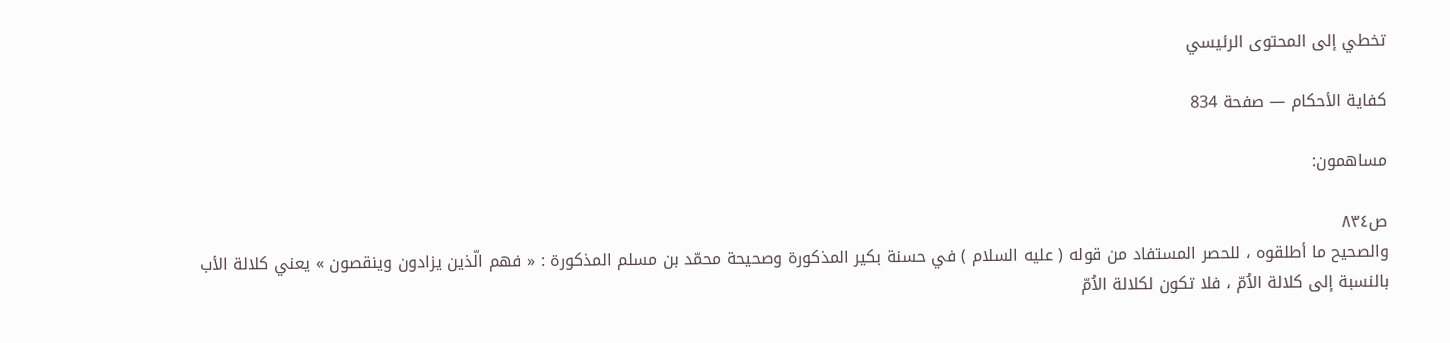تخطي إلى المحتوى الرئيسي

كفاية الأحكام — صفحة 834

مساهمون:

ص٨٣٤
والصحيح ما أطلقوه ، للحصر المستفاد من قوله ( عليه السلام ) في حسنة بكير المذكورة وصحيحة محمّد بن مسلم المذكورة : « فهم الّذين يزادون وينقصون » يعني كلالة الأب بالنسبة إلى كلالة الاُمّ ، فلا تكون لكلالة الاُمّ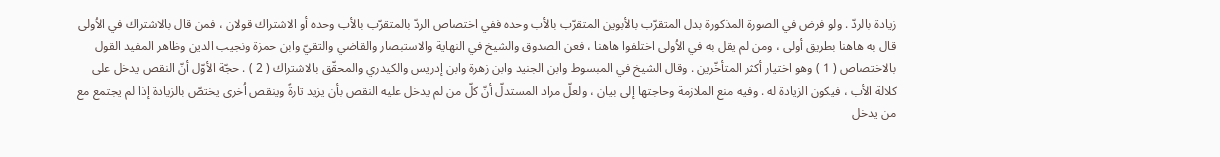زيادة بالردّ . ولو فرض في الصورة المذكورة بدل المتقرّب بالأبوين المتقرّب بالأب وحده ففي اختصاص الردّ بالمتقرّب بالأب وحده أو الاشتراك قولان ، فمن قال بالاشتراك في الاُولى قال به هاهنا بطريق أولى ، ومن لم يقل به في الاُولى اختلفوا هاهنا ، فعن الصدوق والشيخ في النهاية والاستبصار والقاضي والتقيّ وابن حمزة ونجيب الدين وظاهر المفيد القول بالاختصاص ( 1 ) وهو اختيار أكثر المتأخّرين . وقال الشيخ في المبسوط وابن الجنيد وابن زهرة وابن إدريس والكيدري والمحقّق بالاشتراك ( 2 ) . حجّة الأوّل أنّ النقص يدخل على كلالة الأب ، فيكون الزيادة له . وفيه منع الملازمة وحاجتها إلى بيان ، ولعلّ مراد المستدلّ أنّ كلّ من لم يدخل عليه النقص بأن يزيد تارةً وينقص اُخرى يختصّ بالزيادة إذا لم يجتمع مع من يدخل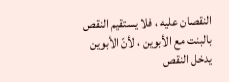النقصان عليه ، فلا يستقيم النقص بالبنت مع الأبوين ، لأنّ الأبوين يدخل النقص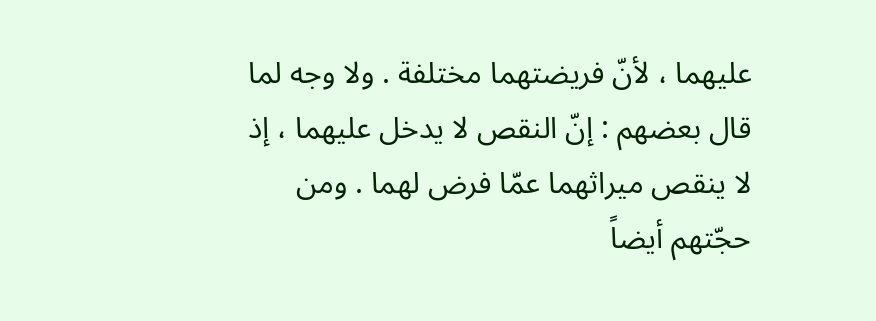عليهما ، لأنّ فريضتهما مختلفة . ولا وجه لما قال بعضهم : إنّ النقص لا يدخل عليهما ، إذ لا ينقص ميراثهما عمّا فرض لهما . ومن حجّتهم أيضاً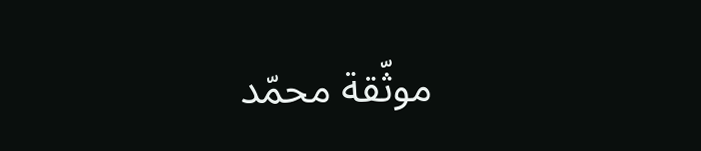موثّقة محمّد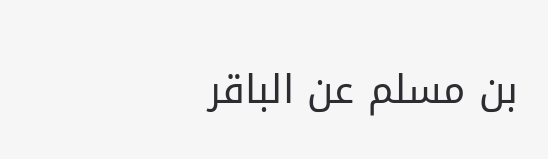بن مسلم عن الباقر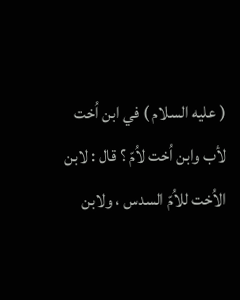( عليه السلام ) في ابن اُخت لأب وابن اُخت لاُمّ ؟ قال : لابن الاُخت للاُمّ السدس ، ولابن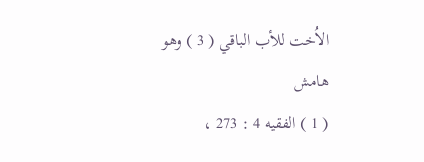الاُخت للأب الباقي ( 3 ) وهو
هامش
( 1 ) الفقيه 4 : 273 ،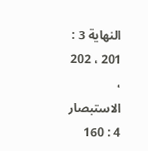النهاية 3 : 201 ، 202 ، الاستبصار 4 : 160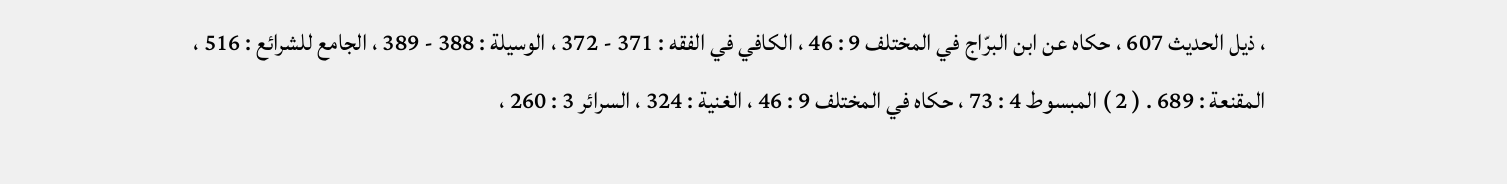، ذيل الحديث 607 ، حكاه عن ابن البرّاج في المختلف 9 : 46 ، الكافي في الفقه : 371 - 372 ، الوسيلة : 388 - 389 ، الجامع للشرائع : 516 ، المقنعة : 689 . ( 2 ) المبسوط 4 : 73 ، حكاه في المختلف 9 : 46 ، الغنية : 324 ، السرائر 3 : 260 ،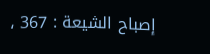إصباح الشيعة : 367 ،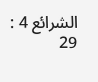الشرائع 4 : 29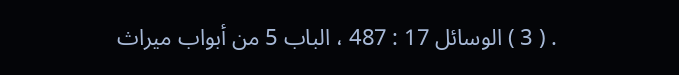. ( 3 ) الوسائل 17 : 487 ، الباب 5 من أبواب ميراث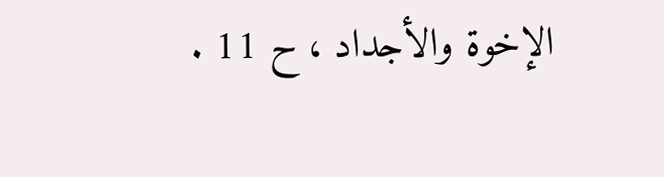الإخوة والأجداد ، ح 11 .